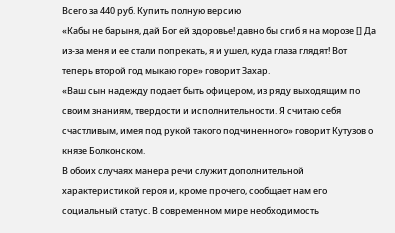Всего за 440 руб. Купить полную версию
«Кабы не барыня, дай Бог ей здоровье! давно бы сгиб я на морозе [] Да из-за меня и ее стали попрекать, я и ушел, куда глаза глядят! Вот теперь второй год мыкаю горе» говорит Захар.
«Ваш сын надежду подает быть офицером, из ряду выходящим по своим знаниям, твердости и исполнительности. Я считаю себя счастливым, имея под рукой такого подчиненного» говорит Кутузов о князе Болконском.
В обоих случаях манера речи служит дополнительной характеристикой героя и, кроме прочего, сообщает нам его социальный статус. В современном мире необходимость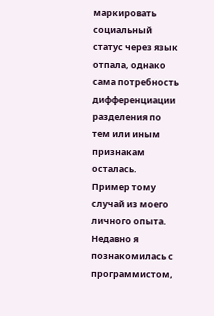маркировать социальный статус через язык отпала, однако сама потребность дифференциации разделения по тем или иным признакам осталась.
Пример тому случай из моего личного опыта. Недавно я познакомилась с программистом,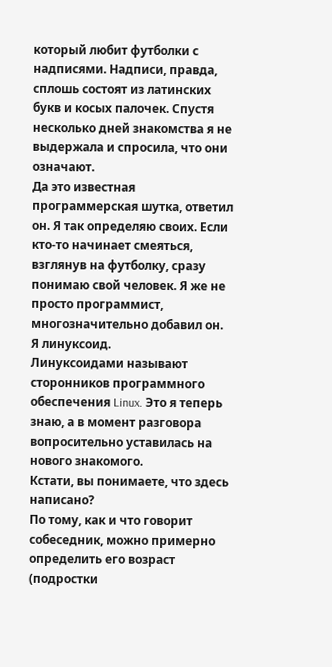который любит футболки с надписями. Надписи, правда, сплошь состоят из латинских букв и косых палочек. Спустя несколько дней знакомства я не выдержала и спросила, что они означают.
Да это известная программерская шутка, ответил он. Я так определяю своих. Если кто-то начинает смеяться, взглянув на футболку, сразу понимаю свой человек. Я же не просто программист, многозначительно добавил он. Я линуксоид.
Линуксоидами называют сторонников программного обеспечения Linux. Это я теперь знаю, а в момент разговора вопросительно уставилась на нового знакомого.
Кстати, вы понимаете, что здесь написано?
По тому, как и что говорит собеседник, можно примерно определить его возраст (подростки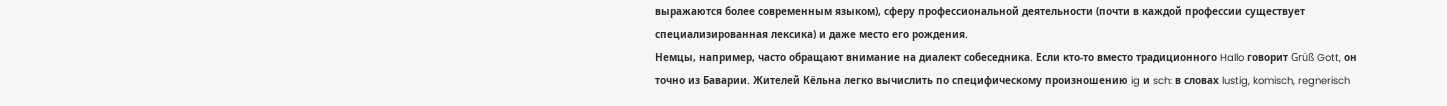выражаются более современным языком), сферу профессиональной деятельности (почти в каждой профессии существует специализированная лексика) и даже место его рождения.
Немцы, например, часто обращают внимание на диалект собеседника. Если кто-то вместо традиционного Hallo говорит Grüß Gott, он точно из Баварии. Жителей Кёльна легко вычислить по специфическому произношению ig и sch: в словах lustig, komisch, regnerisch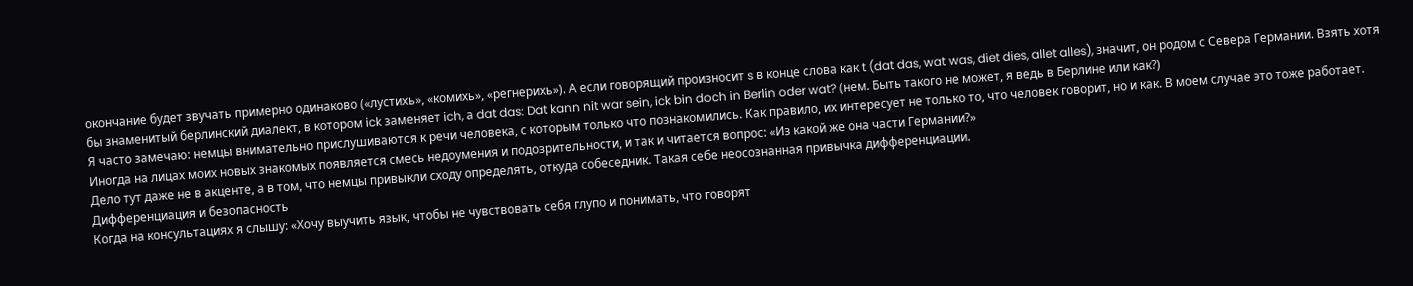окончание будет звучать примерно одинаково («лустихь», «комихь», «регнерихь»). А если говорящий произносит s в конце слова как t (dat das, wat was, diet dies, allet alles), значит, он родом с Севера Германии. Взять хотя бы знаменитый берлинский диалект, в котором ick заменяет ich, а dat das: Dat kann nit war sein, ick bin doch in Berlin oder wat? (нем. Быть такого не может, я ведь в Берлине или как?)
Я часто замечаю: немцы внимательно прислушиваются к речи человека, с которым только что познакомились. Как правило, их интересует не только то, что человек говорит, но и как. В моем случае это тоже работает. Иногда на лицах моих новых знакомых появляется смесь недоумения и подозрительности, и так и читается вопрос: «Из какой же она части Германии?»
Дело тут даже не в акценте, а в том, что немцы привыкли сходу определять, откуда собеседник. Такая себе неосознанная привычка дифференциации.
Дифференциация и безопасность
Когда на консультациях я слышу: «Хочу выучить язык, чтобы не чувствовать себя глупо и понимать, что говорят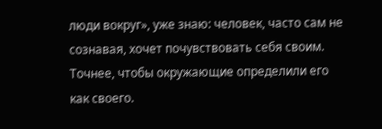люди вокруг», уже знаю: человек, часто сам не сознавая, хочет почувствовать себя своим. Точнее, чтобы окружающие определили его как своего.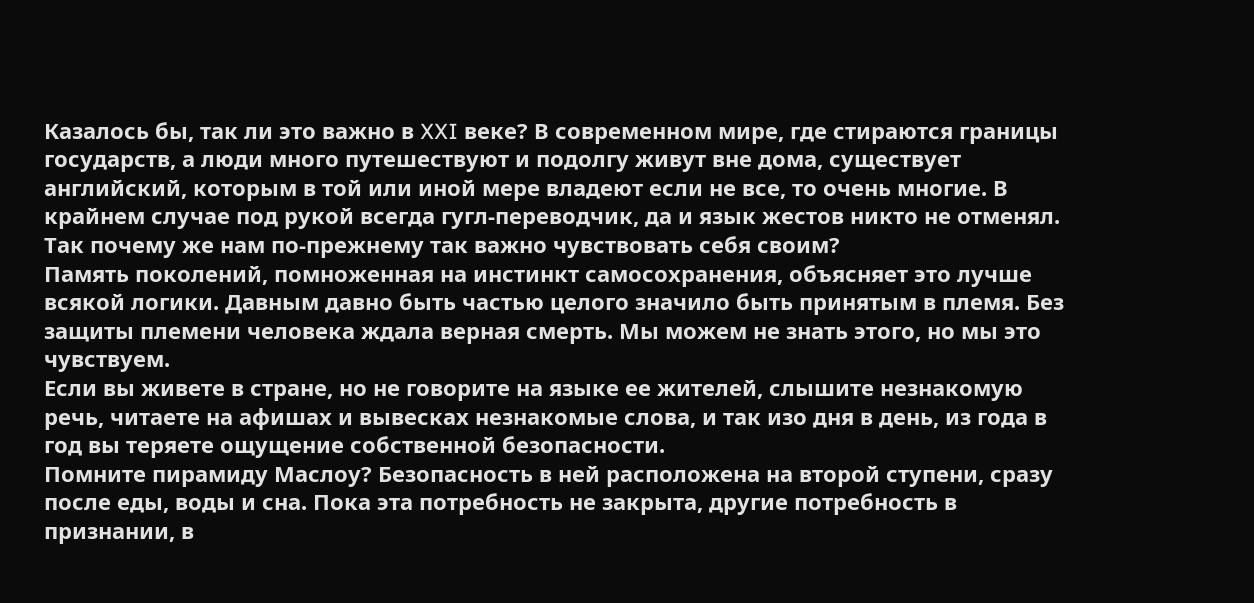Казалось бы, так ли это важно в XXI веке? В современном мире, где стираются границы государств, а люди много путешествуют и подолгу живут вне дома, существует английский, которым в той или иной мере владеют если не все, то очень многие. В крайнем случае под рукой всегда гугл-переводчик, да и язык жестов никто не отменял.
Так почему же нам по-прежнему так важно чувствовать себя своим?
Память поколений, помноженная на инстинкт самосохранения, объясняет это лучше всякой логики. Давным давно быть частью целого значило быть принятым в племя. Без защиты племени человека ждала верная смерть. Мы можем не знать этого, но мы это чувствуем.
Если вы живете в стране, но не говорите на языке ее жителей, слышите незнакомую речь, читаете на афишах и вывесках незнакомые слова, и так изо дня в день, из года в год вы теряете ощущение собственной безопасности.
Помните пирамиду Маслоу? Безопасность в ней расположена на второй ступени, сразу после еды, воды и сна. Пока эта потребность не закрыта, другие потребность в признании, в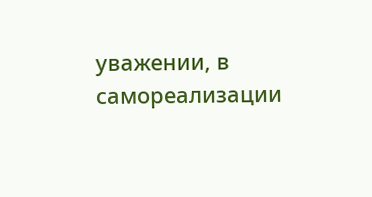уважении, в самореализации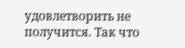удовлетворить не получится. Так что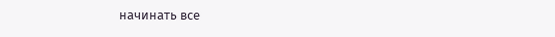начинать все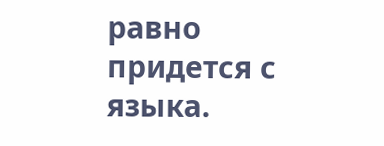равно придется с языка.